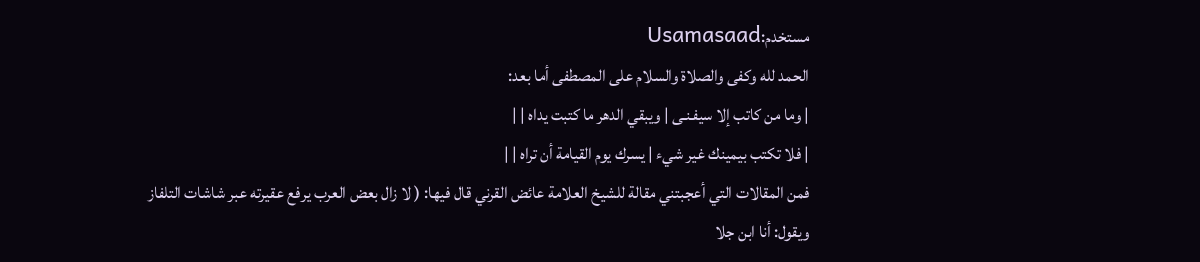مستخدم:Usamasaad
الحمد لله وكفى والصلاة والسلام على المصطفى أما بعد:
| وما من كاتب إلا سيفـنـى | ويبقي الدهر ما كتبت يداه | |
| فلا تكتب بيمينك غير شيء | يسرك يوم القيامة أن تراه | |
فمن المقالات التي أعجبتني مقالة للشيخ العلامة عائض القرني قال فيها: ( لا زال بعض العرب يرفع عقيرته عبر شاشات التلفاز ويقول: أنا ابن جلا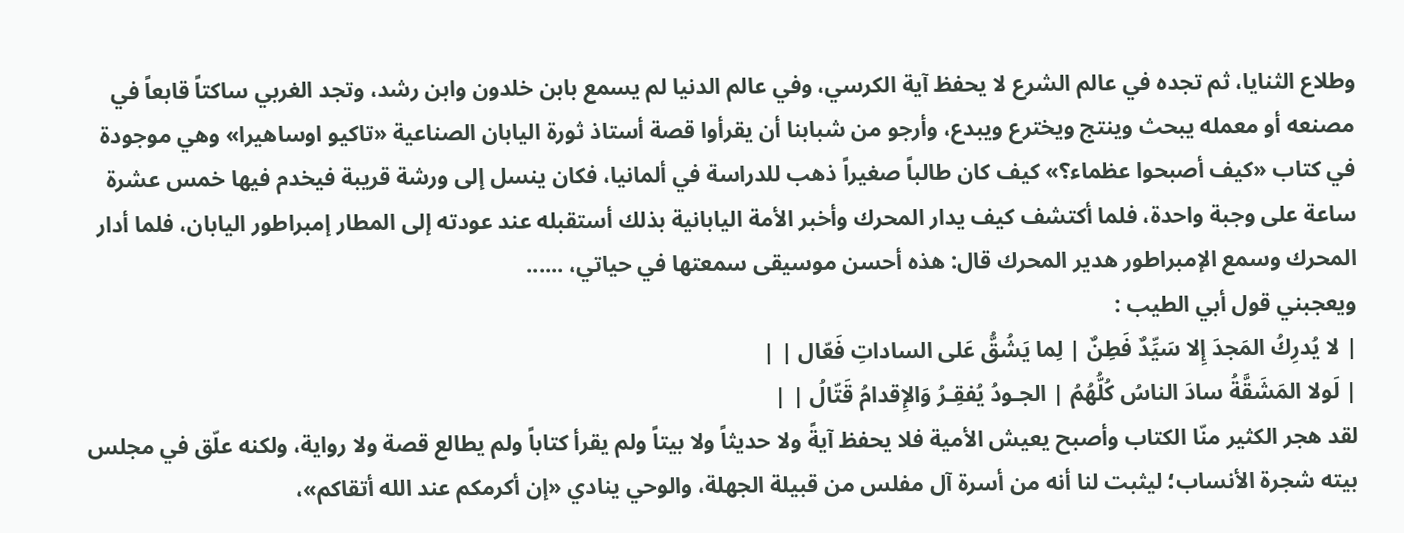وطلاع الثنايا، ثم تجده في عالم الشرع لا يحفظ آية الكرسي، وفي عالم الدنيا لم يسمع بابن خلدون وابن رشد، وتجد الغربي ساكتاً قابعاً في مصنعه أو معمله يبحث وينتج ويخترع ويبدع، وأرجو من شبابنا أن يقرأوا قصة أستاذ ثورة اليابان الصناعية «تاكيو اوساهيرا» وهي موجودة في كتاب «كيف أصبحوا عظماء؟» كيف كان طالباً صغيراً ذهب للدراسة في ألمانيا، فكان ينسل إلى ورشة قريبة فيخدم فيها خمس عشرة ساعة على وجبة واحدة، فلما أكتشف كيف يدار المحرك وأخبر الأمة اليابانية بذلك أستقبله عند عودته إلى المطار إمبراطور اليابان، فلما أدار المحرك وسمع الإمبراطور هدير المحرك قال: هذه أحسن موسيقى سمعتها في حياتي، ......
ويعجبني قول أبي الطيب :
| لا يُدرِكُ المَجدَ إِلا سَيِّدٌ فَطِنٌ | لِما يَشُقُّ عَلى الساداتِ فَعّال | |
| لَولا المَشَقَّةُ سادَ الناسُ كُلُّهُمُ | الجـودُ يُفقِـرُ وَالإِقدامُ قَتّالُ | |
لقد هجر الكثير منّا الكتاب وأصبح يعيش الأمية فلا يحفظ آيةً ولا حديثاً ولا بيتاً ولم يقرأ كتاباً ولم يطالع قصة ولا رواية، ولكنه علّق في مجلس بيته شجرة الأنساب؛ ليثبت لنا أنه من أسرة آل مفلس من قبيلة الجهلة، والوحي ينادي «إن أكرمكم عند الله أتقاكم»،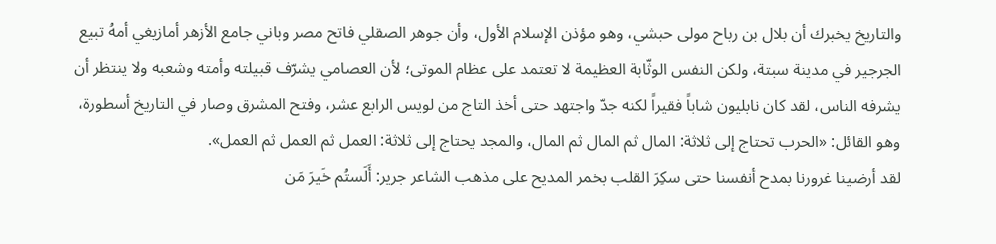والتاريخ يخبرك أن بلال بن رباح مولى حبشي، وهو مؤذن الإسلام الأول، وأن جوهر الصقلي فاتح مصر وباني جامع الأزهر أمازيغي أمهُ تبيع الجرجير في مدينة سبتة، ولكن النفس الوثّابة العظيمة لا تعتمد على عظام الموتى؛ لأن العصامي يشرّف قبيلته وأمته وشعبه ولا ينتظر أن يشرفه الناس، لقد كان نابليون شاباً فقيراً لكنه جدّ واجتهد حتى أخذ التاج من لويس الرابع عشر، وفتح المشرق وصار في التاريخ أسطورة، وهو القائل: «الحرب تحتاج إلى ثلاثة: المال ثم المال ثم المال، والمجد يحتاج إلى ثلاثة: العمل ثم العمل ثم العمل».
لقد أرضينا غرورنا بمدح أنفسنا حتى سكِرَ القلب بخمر المديح على مذهب الشاعر جرير: أَلَستُم خَيرَ مَن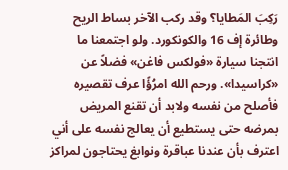رَكِبَ المَطايا؟ وقد ركب الآخر بساط الريح وطائرة إف 16 والكونكورد. ولو اجتمعنا ما انتجنا سيارة «فولكس فاغن» فضلاً عن «كراسيدا». ورحم الله امرُؤًا عرف تقصيره فأصلح من نفسه ولابد أن تقنع المريض بمرضه حتى يستطيع أن يعالج نفسه على أني اعترف بأن عندنا عباقرة ونوابغ يحتاجون لمراكز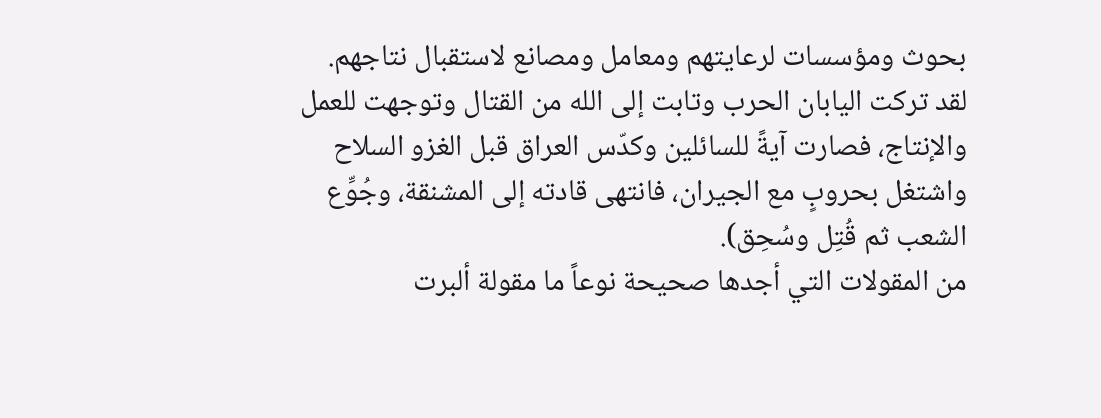بحوث ومؤسسات لرعايتهم ومعامل ومصانع لاستقبال نتاجهم. لقد تركت اليابان الحرب وتابت إلى الله من القتال وتوجهت للعمل والإنتاج، فصارت آيةً للسائلين وكدّس العراق قبل الغزو السلاح واشتغل بحروبٍ مع الجيران، فانتهى قادته إلى المشنقة، وجُوِّع الشعب ثم قُتِل وسُحِق).
من المقولات التي أجدها صحيحة نوعاً ما مقولة ألبرت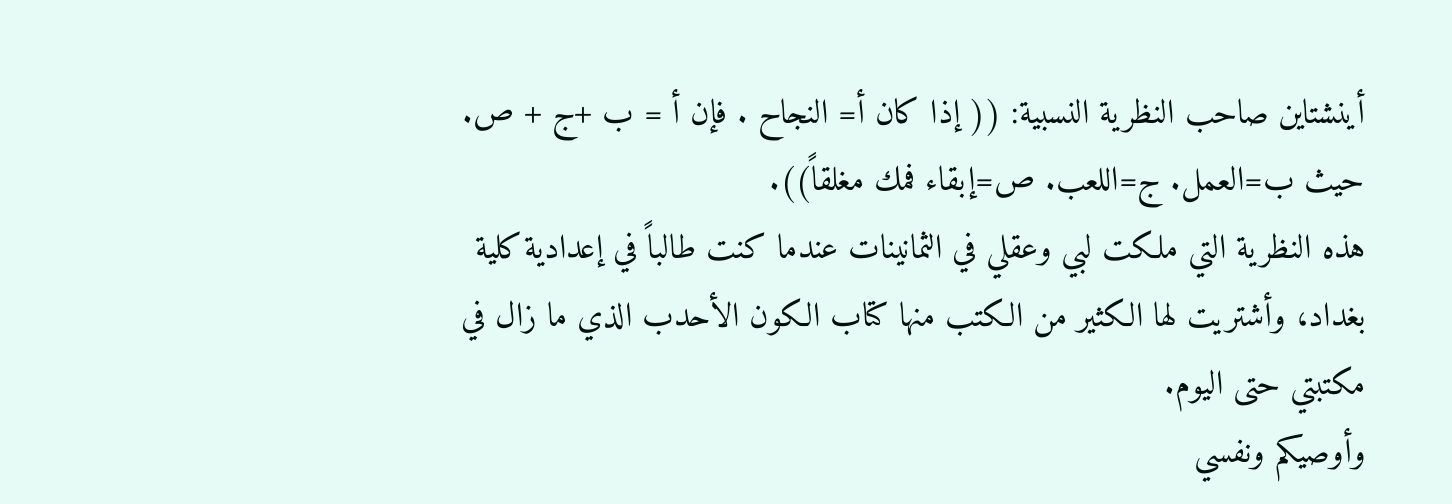أينشتاين صاحب النظرية النسبية: (( إذا كان أ= النجاح . فإن أ = ب +ج + ص. حيث ب=العمل. ج=اللعب. ص=إبقاء فمك مغلقاً)).
هذه النظرية التي ملكت لبي وعقلي في الثمانينات عندما كنت طالباً في إعدادية كلية بغداد، وأشتريت لها الكثير من الكتب منها كتاب الكون الأحدب الذي ما زال في مكتبتي حتى اليوم.
وأوصيكم ونفسي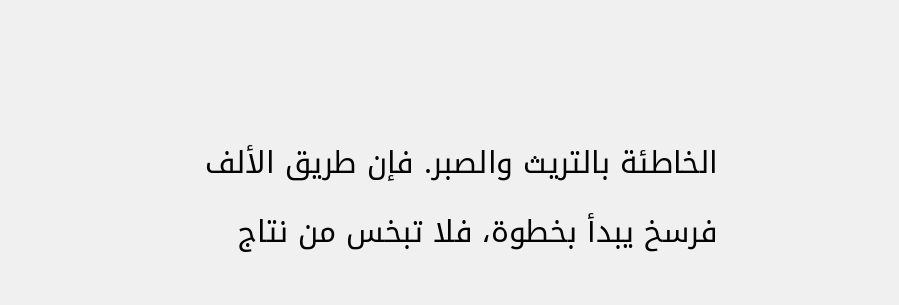الخاطئة بالتريث والصبر. فإن طريق الألف فرسخ يبدأ بخطوة، فلا تبخس من نتاج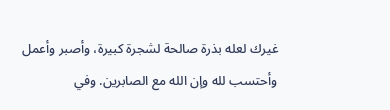غيرك لعله بذرة صالحة لشجرة كبيرة، وأصبر وأعمل وأحتسب لله وإن الله مع الصابرين. وفي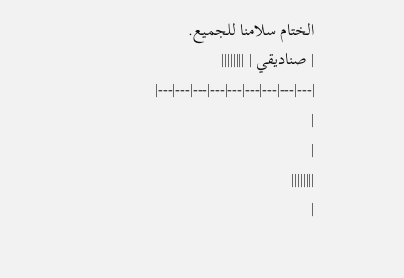الختام سلامنا للجميع.
| صناديقي | ||||||||
|---|---|---|---|---|---|---|---|---|
|
|
||||||||
|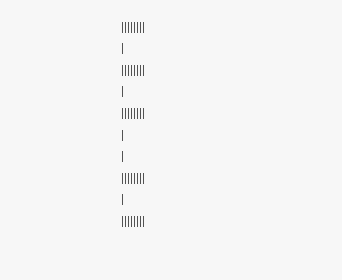||||||||
|
||||||||
|
||||||||
|
|
||||||||
|
||||||||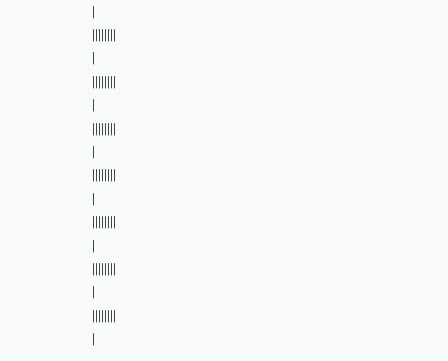|
||||||||
|
||||||||
|
||||||||
|
||||||||
|
||||||||
|
||||||||
|
||||||||
|